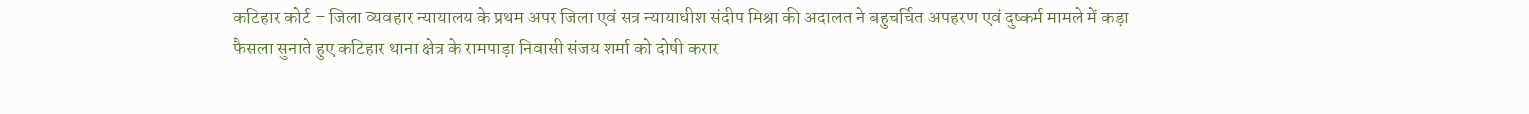कटिहार कोर्ट – जिला व्यवहार न्यायालय के प्रथम अपर जिला एवं सत्र न्यायाधीश संदीप मिश्रा की अदालत ने बहुचर्चित अपहरण एवं दुष्कर्म मामले में कड़ा फैसला सुनाते हुए कटिहार थाना क्षेत्र के रामपाड़ा निवासी संजय शर्मा को दोषी करार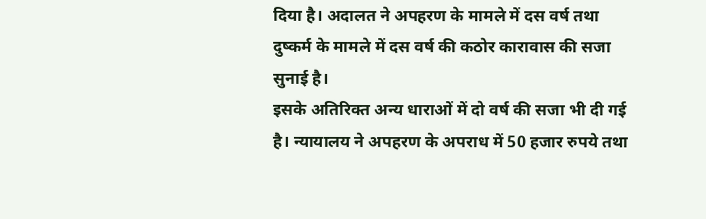दिया है। अदालत ने अपहरण के मामले में दस वर्ष तथा दुष्कर्म के मामले में दस वर्ष की कठोर कारावास की सजा सुनाई है।
इसके अतिरिक्त अन्य धाराओं में दो वर्ष की सजा भी दी गई है। न्यायालय ने अपहरण के अपराध में 50 हजार रुपये तथा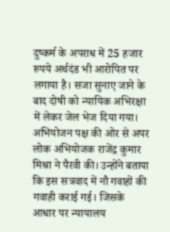दुष्कर्म के अपराध में 25 हजार रुपये अर्थदंड भी आरोपित पर लगाया है। सजा सुनाए जाने के बाद दोषी को न्यायिक अभिरक्षा में लेकर जेल भेज दिया गया। अभियोजन पक्ष की ओर से अपर लोक अभियोजक राजेंद्र कुमार मिश्रा ने पैरवी की। उन्होंने बताया कि इस सत्रवाद में नौ गवाहों की गवाही कराई गई। जिसके आधार पर न्यायालय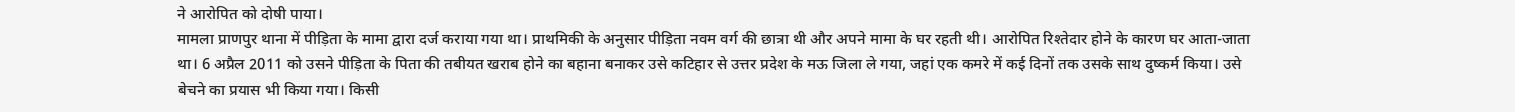ने आरोपित को दोषी पाया।
मामला प्राणपुर थाना में पीड़िता के मामा द्वारा दर्ज कराया गया था। प्राथमिकी के अनुसार पीड़िता नवम वर्ग की छात्रा थी और अपने मामा के घर रहती थी। आरोपित रिश्तेदार होने के कारण घर आता-जाता था। 6 अप्रैल 2011 को उसने पीड़िता के पिता की तबीयत खराब होने का बहाना बनाकर उसे कटिहार से उत्तर प्रदेश के मऊ जिला ले गया, जहां एक कमरे में कई दिनों तक उसके साथ दुष्कर्म किया। उसे बेचने का प्रयास भी किया गया। किसी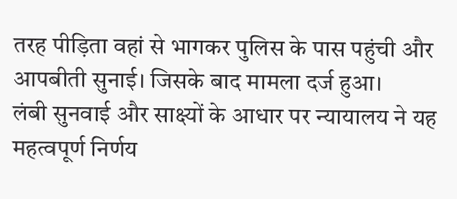तरह पीड़िता वहां से भागकर पुलिस के पास पहुंची और आपबीती सुनाई। जिसके बाद मामला दर्ज हुआ।
लंबी सुनवाई और साक्ष्यों के आधार पर न्यायालय ने यह महत्वपूर्ण निर्णय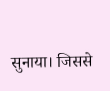सुनाया। जिससे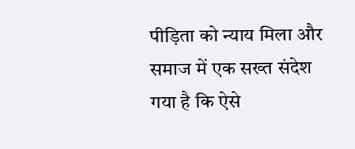पीड़िता को न्याय मिला और समाज में एक सख्त संदेश गया है कि ऐसे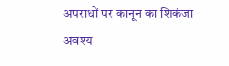अपराधों पर कानून का शिकंजा अवश्य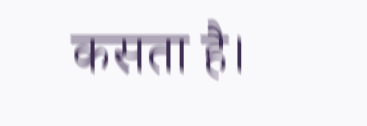कसता है।